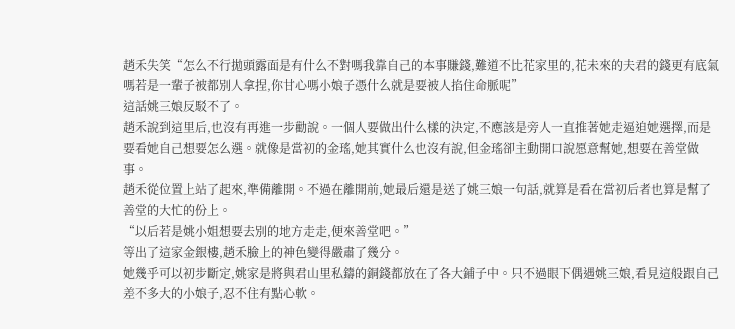趙禾失笑“怎么不行拋頭露面是有什么不對嗎我靠自己的本事賺錢,難道不比花家里的,花未來的夫君的錢更有底氣嗎若是一輩子被都別人拿捏,你甘心嗎小娘子憑什么就是要被人掐住命脈呢”
這話姚三娘反駁不了。
趙禾說到這里后,也沒有再進一步勸說。一個人要做出什么樣的決定,不應該是旁人一直推著她走逼迫她選擇,而是要看她自己想要怎么選。就像是當初的金瑤,她其實什么也沒有說,但金瑤卻主動開口說愿意幫她,想要在善堂做事。
趙禾從位置上站了起來,準備離開。不過在離開前,她最后還是送了姚三娘一句話,就算是看在當初后者也算是幫了善堂的大忙的份上。
“以后若是姚小姐想要去別的地方走走,便來善堂吧。”
等出了這家金銀樓,趙禾臉上的神色變得嚴肅了幾分。
她幾乎可以初步斷定,姚家是將與君山里私鑄的銅錢都放在了各大鋪子中。只不過眼下偶遇姚三娘,看見這般跟自己差不多大的小娘子,忍不住有點心軟。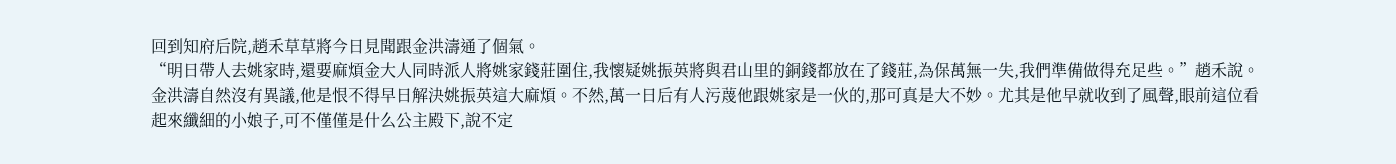回到知府后院,趙禾草草將今日見聞跟金洪濤通了個氣。
“明日帶人去姚家時,還要麻煩金大人同時派人將姚家錢莊圍住,我懷疑姚振英將與君山里的銅錢都放在了錢莊,為保萬無一失,我們準備做得充足些。”趙禾說。
金洪濤自然沒有異議,他是恨不得早日解決姚振英這大麻煩。不然,萬一日后有人污蔑他跟姚家是一伙的,那可真是大不妙。尤其是他早就收到了風聲,眼前這位看起來纖細的小娘子,可不僅僅是什么公主殿下,說不定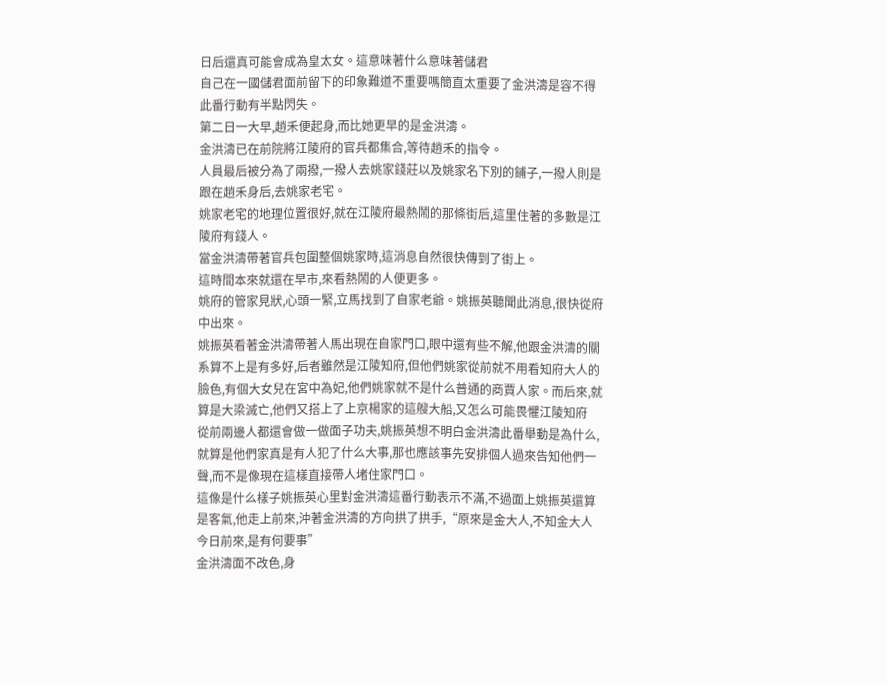日后還真可能會成為皇太女。這意味著什么意味著儲君
自己在一國儲君面前留下的印象難道不重要嗎簡直太重要了金洪濤是容不得此番行動有半點閃失。
第二日一大早,趙禾便起身,而比她更早的是金洪濤。
金洪濤已在前院將江陵府的官兵都集合,等待趙禾的指令。
人員最后被分為了兩撥,一撥人去姚家錢莊以及姚家名下別的鋪子,一撥人則是跟在趙禾身后,去姚家老宅。
姚家老宅的地理位置很好,就在江陵府最熱鬧的那條街后,這里住著的多數是江陵府有錢人。
當金洪濤帶著官兵包圍整個姚家時,這消息自然很快傳到了街上。
這時間本來就還在早市,來看熱鬧的人便更多。
姚府的管家見狀,心頭一緊,立馬找到了自家老爺。姚振英聽聞此消息,很快從府中出來。
姚振英看著金洪濤帶著人馬出現在自家門口,眼中還有些不解,他跟金洪濤的關系算不上是有多好,后者雖然是江陵知府,但他們姚家從前就不用看知府大人的臉色,有個大女兒在宮中為妃,他們姚家就不是什么普通的商賈人家。而后來,就算是大梁滅亡,他們又搭上了上京楊家的這艘大船,又怎么可能畏懼江陵知府
從前兩邊人都還會做一做面子功夫,姚振英想不明白金洪濤此番舉動是為什么,就算是他們家真是有人犯了什么大事,那也應該事先安排個人過來告知他們一聲,而不是像現在這樣直接帶人堵住家門口。
這像是什么樣子姚振英心里對金洪濤這番行動表示不滿,不過面上姚振英還算是客氣,他走上前來,沖著金洪濤的方向拱了拱手,“原來是金大人,不知金大人今日前來,是有何要事”
金洪濤面不改色,身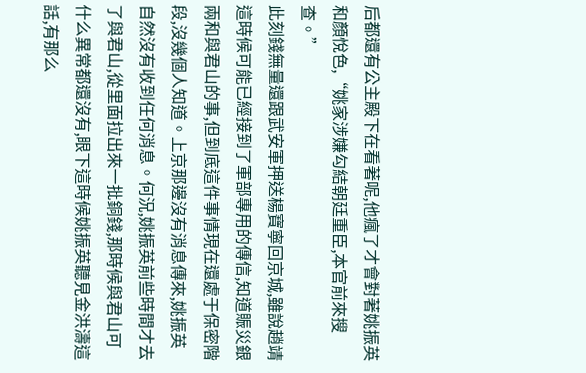后都還有公主殿下在看著呢,他瘋了才會對著姚振英和顏悅色,“姚家涉嫌勾結朝廷重臣,本官前來搜查。”
此刻錢無量還跟武安軍押送楊寶寧回京城,雖說趙靖這時候可能已經接到了軍部專用的傳信,知道賑災銀兩和與君山的事,但到底這件事情現在還處于保密階段,沒幾個人知道。上京那邊沒有消息傳來,姚振英自然沒有收到任何消息。何況,姚振英前些時間才去了與君山,從里面拉出來一批銅錢,那時候與君山可什么異常都還沒有,眼下這時候姚振英聽見金洪濤這話,有那么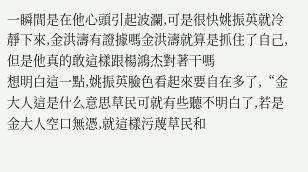一瞬間是在他心頭引起波瀾,可是很快姚振英就冷靜下來,金洪濤有證據嗎金洪濤就算是抓住了自己,但是他真的敢這樣跟楊鴻杰對著干嗎
想明白這一點,姚振英臉色看起來要自在多了,“金大人這是什么意思草民可就有些聽不明白了,若是金大人空口無憑,就這樣污蔑草民和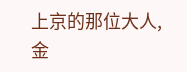上京的那位大人,金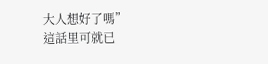大人想好了嗎”
這話里可就已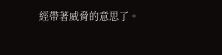經帶著威脅的意思了。